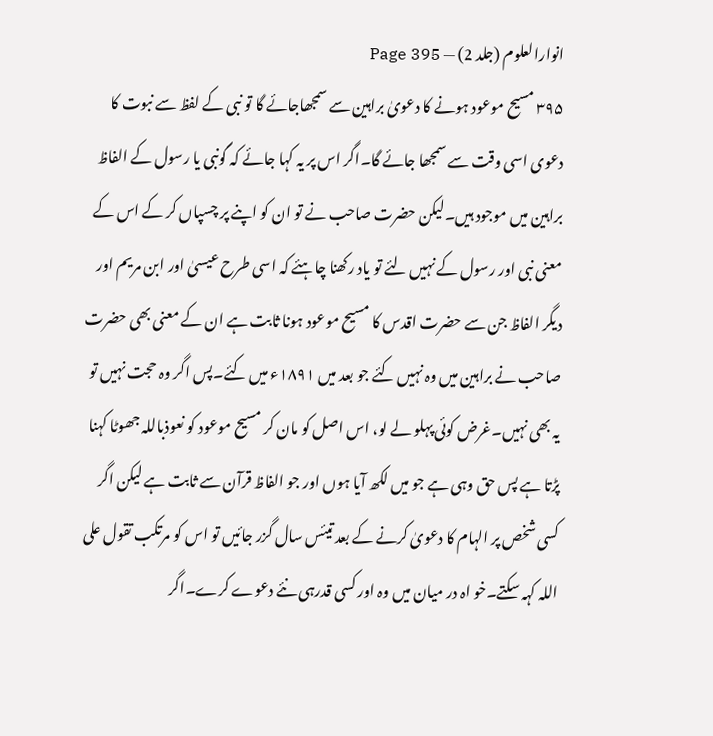انوارالعلوم (جلد 2) — Page 395
۳۹۵ مسیح موعود ہونے کا دعویٰ براہین سے سمجھاجائے گا تو نبی کے لفظ سے نبوت کا دعوی اسی وقت سے سمجھا جائے گا۔اگر اس پر یہ کہا جائے کہ گونبی یا رسول کے الفاظ براہین میں موجود ہیں۔لیکن حضرت صاحب نے تو ان کو اپنے پر چسپاں کر کے اس کے معنی نبی اور رسول کے نہیں لئے تو یاد رکھنا چاہئے کہ اسی طرح عیسیٰ اور ابن مریم اور دیگر الفاظ جن سے حضرت اقدس کا مسیح موعود ہونا ثابت ہے ان کے معنی بھی حضرت صاحب نے براہین میں وہ نہیں کئے جو بعد میں ۱۸۹۱ء میں کئے۔پس اگر وہ حجت نہیں تو یہ بھی نہیں۔غرض کوئی پہلو لے لو، اس اصل کو مان کر مسیح موعود کو نعوذباللہ جھوٹا کہنا پڑتا ہے پس حق وہی ہے جو میں لکھ آیا ہوں اور جو الفاظ قرآن سے ثابت ہے لیکن اگر کسی شخص پر الہام کا دعویٰ کرنے کے بعد تیئس سال گزر جائیں تو اس کو مرتکب تقول علی اللہ کہہ سکتے۔خو اہ در میان میں وہ اور کسی قدرہی نئے دعوے کرے۔اگر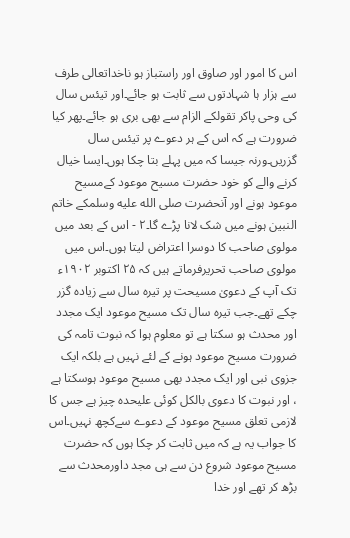اس کا امور اور صاوق اور راستباز ہو ناخداتعالی طرف سے ہزار ہا شہادتوں سے ثابت ہو جائے۔اور تیئس سال کی وحی پاکر تقولکے الزام سے بھی بری ہو جائے۔پھر کیا ضرورت ہے کہ اس کے ہر دعوے پر تیئس سال گزریں۔ورنہ جیسا کہ میں پہلے بتا چکا ہوں۔ایسا خیال کرنے والے کو خود حضرت مسیح موعود کےمسیح موعود ہونے اور آنحضرت صلى الله عليه وسلمکے خاتم النبین ہونے میں شک لانا پڑے گا۔۲ - اس کے بعد میں مولوی صاحب کا دوسرا اعتراض لیتا ہوں۔اس میں مولوی صاحب تحریرفرماتے ہیں کہ ۲۵ اکتوبر ۱۹۰۲ء تک آپ کے دعویٰ مسیحت پر تیرہ سال سے زیادہ گزر چکے تھے۔جب تیرہ سال تک مسیح موعود ایک مجدد اور محدث ہو سکتا ہے تو معلوم ہوا کہ نبوت تامہ کی ضرورت مسیح موعود ہونے کے لئے نہیں ہے بلکہ ایک جزوی نبی اور ایک مجدد بھی مسیح موعود ہوسکتا ہے ، اور نبوت کا دعوی بالکل کوئی علیحدہ چیز ہے جس کا لازمی تعلق مسیح موعود کے دعوے سےکچھ نہیں۔اس کا جواب یہ ہے کہ میں ثابت کر چکا ہوں کہ حضرت مسیح موعود شروع دن سے ہی مجد داورمحدث سے بڑھ کر تھے اور خدا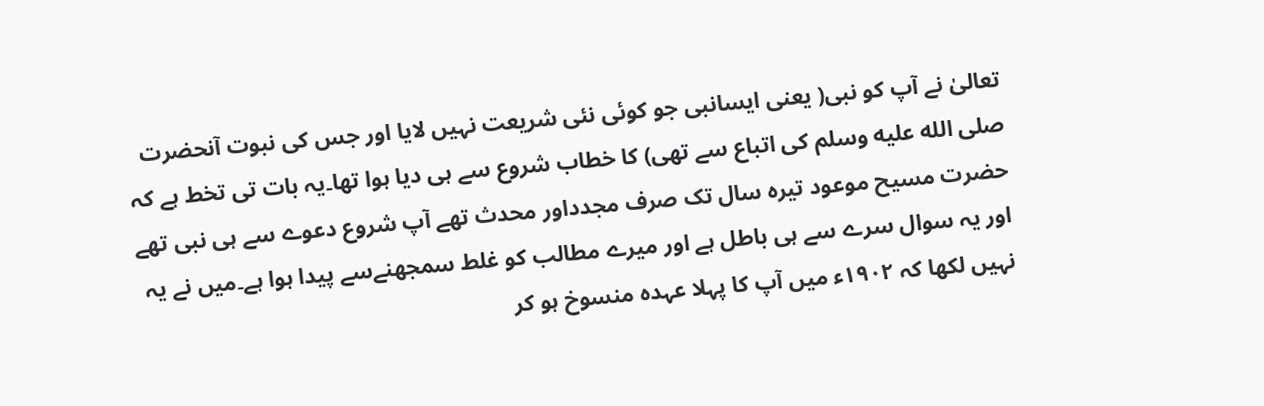تعالیٰ نے آپ کو نبی( یعنی ایسانبی جو کوئی نئی شریعت نہیں لایا اور جس کی نبوت آنحضرت صلى الله عليه وسلم کی اتباع سے تھی) کا خطاب شروع سے ہی دیا ہوا تھا۔یہ بات تی تخط ہے کہ حضرت مسیح موعود تیرہ سال تک صرف مجدداور محدث تھے آپ شروع دعوے سے ہی نبی تھے اور یہ سوال سرے سے ہی باطل ہے اور میرے مطالب کو غلط سمجھنےسے پیدا ہوا ہے۔میں نے یہ نہیں لکھا کہ ۱۹۰۲ء میں آپ کا پہلا عہدہ منسوخ ہو کر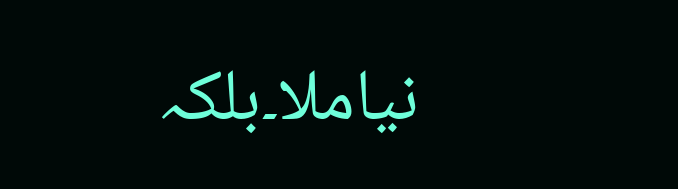نیاملا۔بلکہ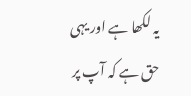یہ لکھا ہے اور یہی حق ہے کہ آپ پر